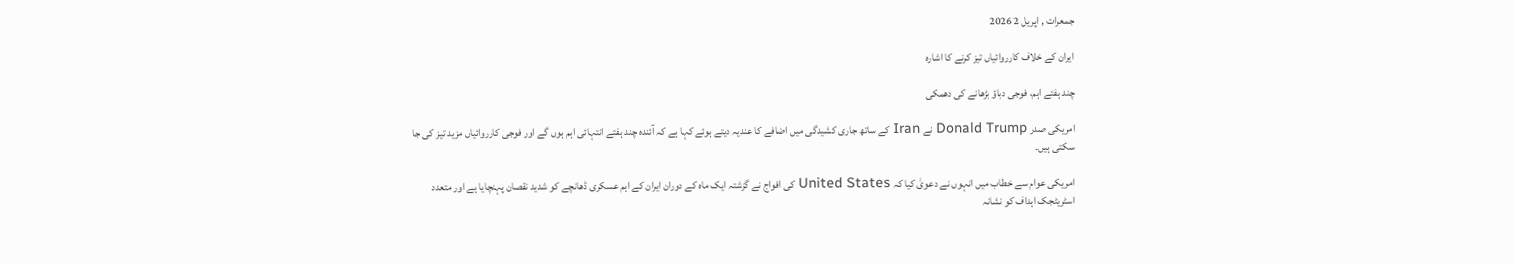جمعرات , اپریل 2 2026

ایران کے خلاف کارروائیاں تیز کرنے کا اشارہ

چند ہفتے اہم، فوجی دباؤ بڑھانے کی دھمکی

امریکی صدر Donald Trump نے Iran کے ساتھ جاری کشیدگی میں اضافے کا عندیہ دیتے ہوئے کہا ہے کہ آئندہ چند ہفتے انتہائی اہم ہوں گے اور فوجی کارروائیاں مزید تیز کی جا سکتی ہیں۔

امریکی عوام سے خطاب میں انہوں نے دعویٰ کیا کہ United States کی افواج نے گزشتہ ایک ماہ کے دوران ایران کے اہم عسکری ڈھانچے کو شدید نقصان پہنچایا ہے اور متعدد اسٹریٹجک اہداف کو نشانہ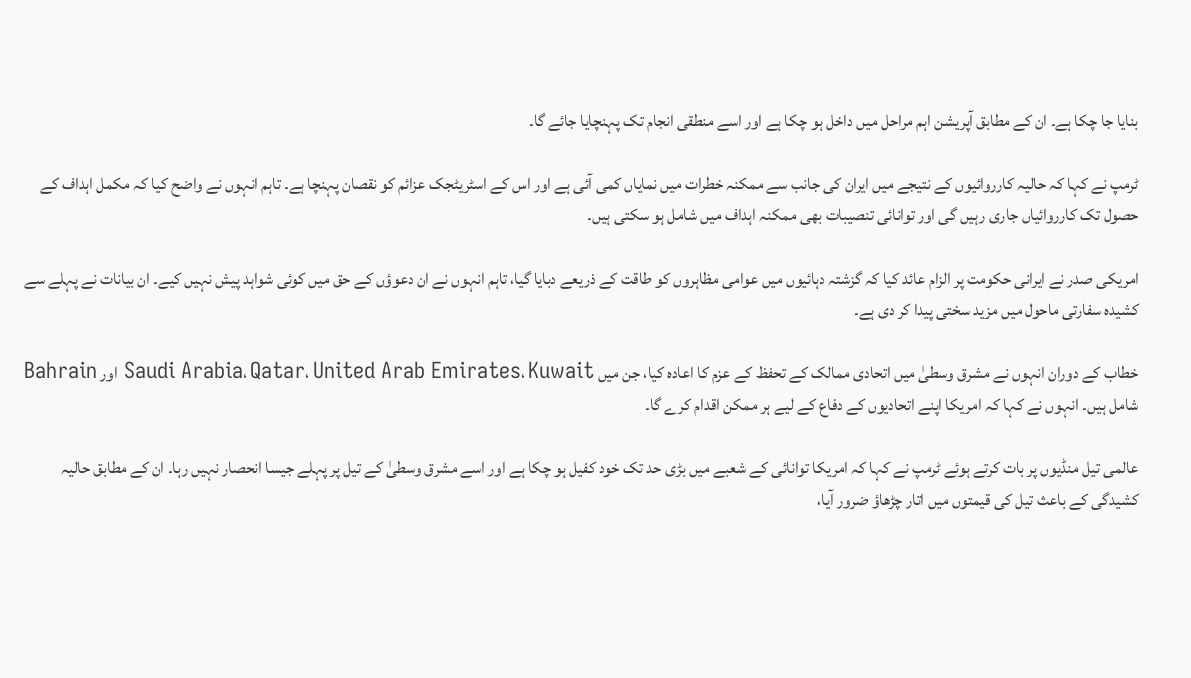بنایا جا چکا ہے۔ ان کے مطابق آپریشن اہم مراحل میں داخل ہو چکا ہے اور اسے منطقی انجام تک پہنچایا جائے گا۔

ٹرمپ نے کہا کہ حالیہ کارروائیوں کے نتیجے میں ایران کی جانب سے ممکنہ خطرات میں نمایاں کمی آئی ہے اور اس کے اسٹریٹجک عزائم کو نقصان پہنچا ہے۔ تاہم انہوں نے واضح کیا کہ مکمل اہداف کے حصول تک کارروائیاں جاری رہیں گی اور توانائی تنصیبات بھی ممکنہ اہداف میں شامل ہو سکتی ہیں۔

امریکی صدر نے ایرانی حکومت پر الزام عائد کیا کہ گزشتہ دہائیوں میں عوامی مظاہروں کو طاقت کے ذریعے دبایا گیا، تاہم انہوں نے ان دعوؤں کے حق میں کوئی شواہد پیش نہیں کیے۔ ان بیانات نے پہلے سے کشیدہ سفارتی ماحول میں مزید سختی پیدا کر دی ہے۔

خطاب کے دوران انہوں نے مشرق وسطیٰ میں اتحادی ممالک کے تحفظ کے عزم کا اعادہ کیا، جن میں Saudi Arabia، Qatar، United Arab Emirates، Kuwait اور Bahrain شامل ہیں۔ انہوں نے کہا کہ امریکا اپنے اتحادیوں کے دفاع کے لیے ہر ممکن اقدام کرے گا۔

عالمی تیل منڈیوں پر بات کرتے ہوئے ٹرمپ نے کہا کہ امریکا توانائی کے شعبے میں بڑی حد تک خود کفیل ہو چکا ہے اور اسے مشرق وسطیٰ کے تیل پر پہلے جیسا انحصار نہیں رہا۔ ان کے مطابق حالیہ کشیدگی کے باعث تیل کی قیمتوں میں اتار چڑھاؤ ضرور آیا،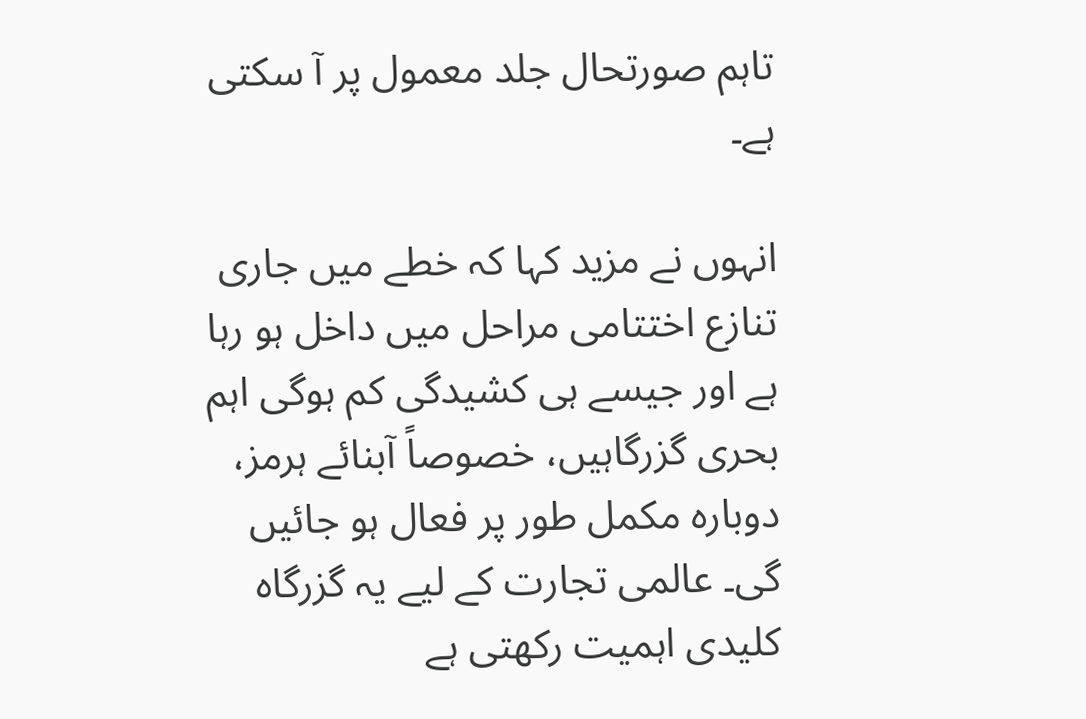تاہم صورتحال جلد معمول پر آ سکتی ہے۔

انہوں نے مزید کہا کہ خطے میں جاری تنازع اختتامی مراحل میں داخل ہو رہا ہے اور جیسے ہی کشیدگی کم ہوگی اہم بحری گزرگاہیں، خصوصاً آبنائے ہرمز، دوبارہ مکمل طور پر فعال ہو جائیں گی۔ عالمی تجارت کے لیے یہ گزرگاہ کلیدی اہمیت رکھتی ہے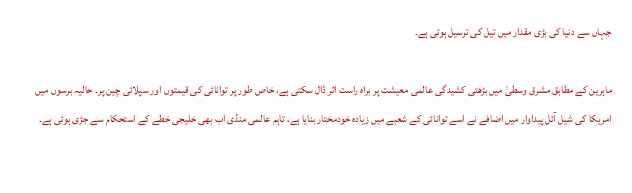جہاں سے دنیا کی بڑی مقدار میں تیل کی ترسیل ہوتی ہے۔

ماہرین کے مطابق مشرق وسطیٰ میں بڑھتی کشیدگی عالمی معیشت پر براہ راست اثر ڈال سکتی ہے، خاص طور پر توانائی کی قیمتوں اور سپلائی چین پر۔ حالیہ برسوں میں امریکا کی شیل آئل پیداوار میں اضافے نے اسے توانائی کے شعبے میں زیادہ خودمختار بنایا ہے، تاہم عالمی منڈی اب بھی خلیجی خطے کے استحکام سے جڑی ہوئی ہے۔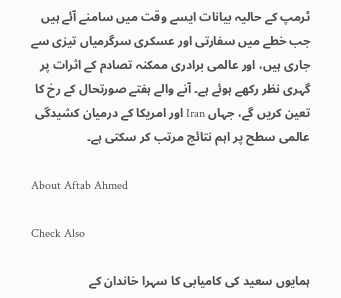ٹرمپ کے حالیہ بیانات ایسے وقت میں سامنے آئے ہیں جب خطے میں سفارتی اور عسکری سرگرمیاں تیزی سے جاری ہیں، اور عالمی برادری ممکنہ تصادم کے اثرات پر گہری نظر رکھے ہوئے ہے۔ آنے والے ہفتے صورتحال کے رخ کا تعین کریں گے، جہاں Iran اور امریکا کے درمیان کشیدگی عالمی سطح پر اہم نتائج مرتب کر سکتی ہے۔

About Aftab Ahmed

Check Also

ہمایوں سعید کی کامیابی کا سہرا خاندان کے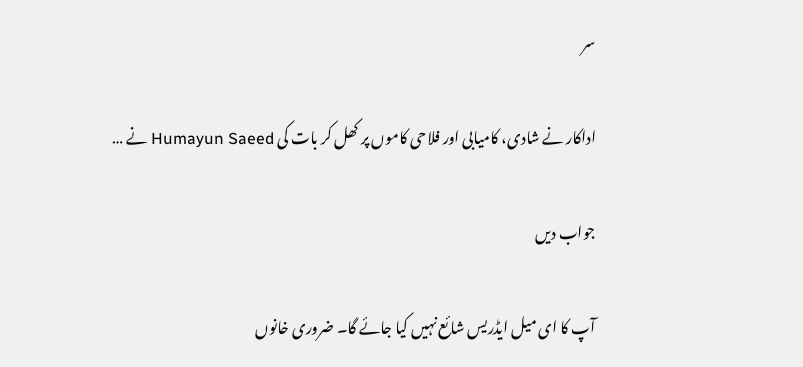سر

اداکار نے شادی، کامیابی اور فلاحی کاموں پر کھل کر بات کی Humayun Saeed نے …

جواب دیں

آپ کا ای میل ایڈریس شائع نہیں کیا جائے گا۔ ضروری خانوں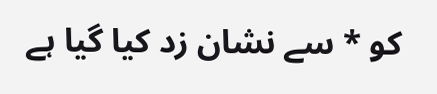کو * سے نشان زد کیا گیا ہے